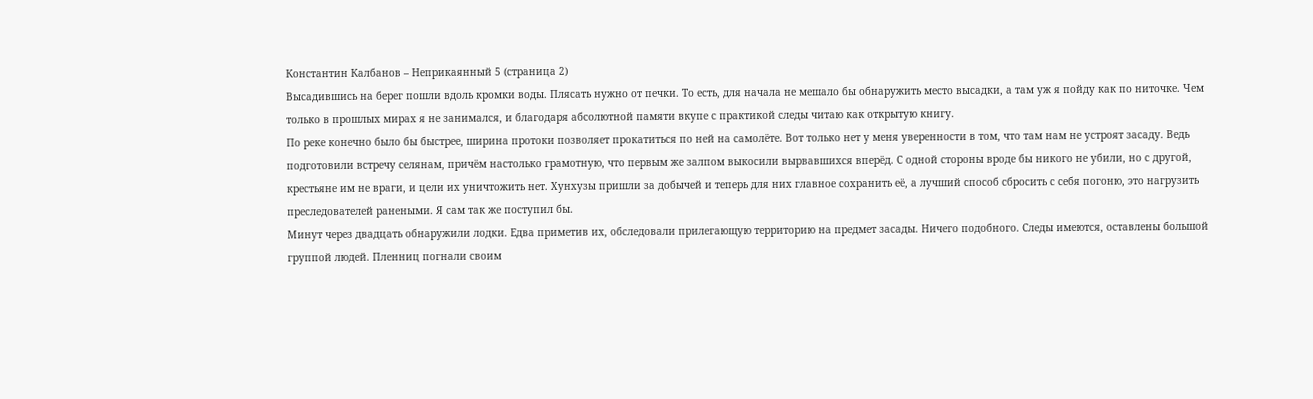Константин Калбанов – Неприкаянный 5 (страница 2)
Высадившись на берег пошли вдоль кромки воды. Плясать нужно от печки. То есть, для начала не мешало бы обнаружить место высадки, а там уж я пойду как по ниточке. Чем только в прошлых мирах я не занимался, и благодаря абсолютной памяти вкупе с практикой следы читаю как открытую книгу.
По реке конечно было бы быстрее, ширина протоки позволяет прокатиться по ней на самолёте. Вот только нет у меня уверенности в том, что там нам не устроят засаду. Ведь подготовили встречу селянам, причём настолько грамотную, что первым же залпом выкосили вырвавшихся вперёд. С одной стороны вроде бы никого не убили, но с другой, крестьяне им не враги, и цели их уничтожить нет. Хунхузы пришли за добычей и теперь для них главное сохранить её, а лучший способ сбросить с себя погоню, это нагрузить преследователей ранеными. Я сам так же поступил бы.
Минут через двадцать обнаружили лодки. Едва приметив их, обследовали прилегающую территорию на предмет засады. Ничего подобного. Следы имеются, оставлены большой группой людей. Пленниц погнали своим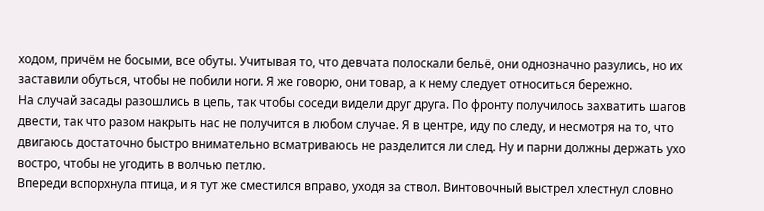ходом, причём не босыми, все обуты. Учитывая то, что девчата полоскали бельё, они однозначно разулись, но их заставили обуться, чтобы не побили ноги. Я же говорю, они товар, а к нему следует относиться бережно.
На случай засады разошлись в цепь, так чтобы соседи видели друг друга. По фронту получилось захватить шагов двести, так что разом накрыть нас не получится в любом случае. Я в центре, иду по следу, и несмотря на то, что двигаюсь достаточно быстро внимательно всматриваюсь не разделится ли след. Ну и парни должны держать ухо востро, чтобы не угодить в волчью петлю.
Впереди вспорхнула птица, и я тут же сместился вправо, уходя за ствол. Винтовочный выстрел хлестнул словно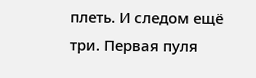плеть. И следом ещё три. Первая пуля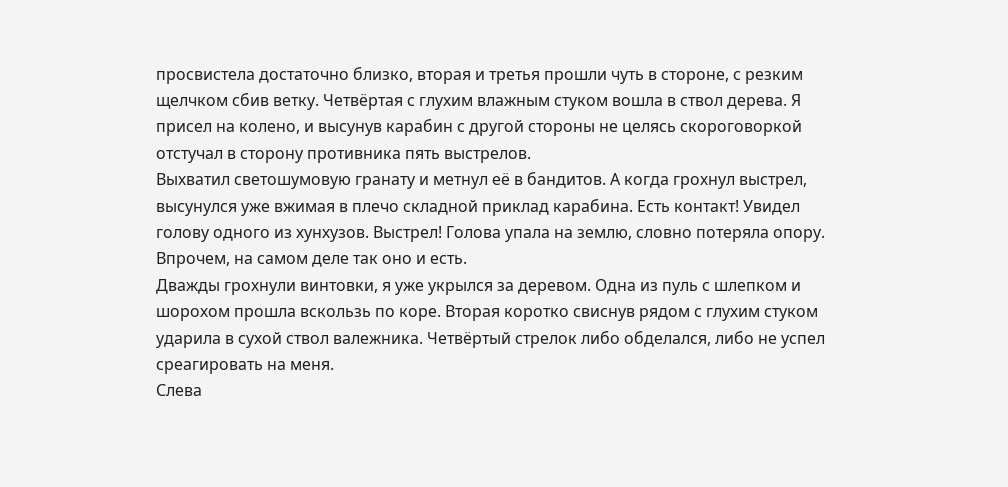просвистела достаточно близко, вторая и третья прошли чуть в стороне, с резким щелчком сбив ветку. Четвёртая с глухим влажным стуком вошла в ствол дерева. Я присел на колено, и высунув карабин с другой стороны не целясь скороговоркой отстучал в сторону противника пять выстрелов.
Выхватил светошумовую гранату и метнул её в бандитов. А когда грохнул выстрел, высунулся уже вжимая в плечо складной приклад карабина. Есть контакт! Увидел голову одного из хунхузов. Выстрел! Голова упала на землю, словно потеряла опору. Впрочем, на самом деле так оно и есть.
Дважды грохнули винтовки, я уже укрылся за деревом. Одна из пуль с шлепком и шорохом прошла вскользь по коре. Вторая коротко свиснув рядом с глухим стуком ударила в сухой ствол валежника. Четвёртый стрелок либо обделался, либо не успел среагировать на меня.
Слева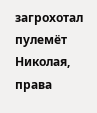загрохотал пулемёт Николая, права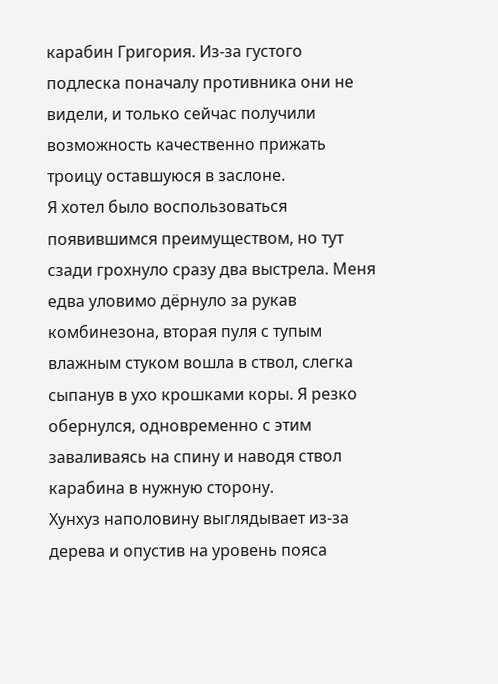карабин Григория. Из-за густого подлеска поначалу противника они не видели, и только сейчас получили возможность качественно прижать троицу оставшуюся в заслоне.
Я хотел было воспользоваться появившимся преимуществом, но тут сзади грохнуло сразу два выстрела. Меня едва уловимо дёрнуло за рукав комбинезона, вторая пуля с тупым влажным стуком вошла в ствол, слегка сыпанув в ухо крошками коры. Я резко обернулся, одновременно с этим заваливаясь на спину и наводя ствол карабина в нужную сторону.
Хунхуз наполовину выглядывает из-за дерева и опустив на уровень пояса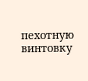пехотную винтовку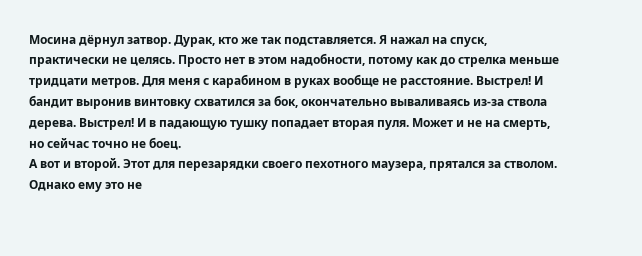Мосина дёрнул затвор. Дурак, кто же так подставляется. Я нажал на спуск, практически не целясь. Просто нет в этом надобности, потому как до стрелка меньше тридцати метров. Для меня с карабином в руках вообще не расстояние. Выстрел! И бандит выронив винтовку схватился за бок, окончательно вываливаясь из-за ствола дерева. Выстрел! И в падающую тушку попадает вторая пуля. Может и не на смерть, но сейчас точно не боец.
А вот и второй. Этот для перезарядки своего пехотного маузера, прятался за стволом. Однако ему это не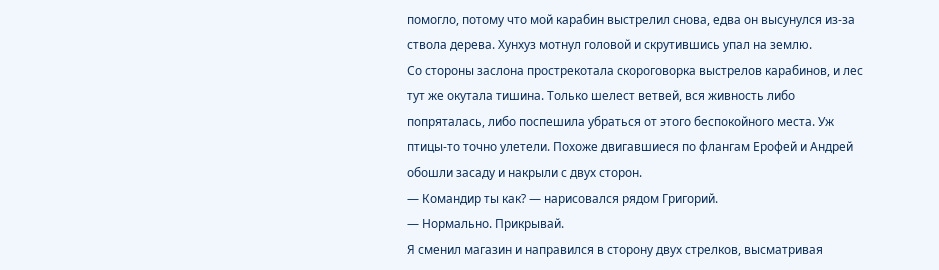помогло, потому что мой карабин выстрелил снова, едва он высунулся из-за ствола дерева. Хунхуз мотнул головой и скрутившись упал на землю.
Со стороны заслона прострекотала скороговорка выстрелов карабинов, и лес тут же окутала тишина. Только шелест ветвей, вся живность либо попряталась, либо поспешила убраться от этого беспокойного места. Уж птицы-то точно улетели. Похоже двигавшиеся по флангам Ерофей и Андрей обошли засаду и накрыли с двух сторон.
— Командир ты как? — нарисовался рядом Григорий.
— Нормально. Прикрывай.
Я сменил магазин и направился в сторону двух стрелков, высматривая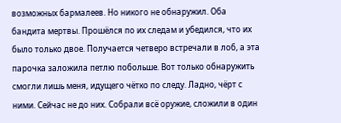возможных бармалеев. Но никого не обнаружил. Оба бандита мертвы. Прошёлся по их следам и убедился, что их было только двое. Получается четверо встречали в лоб, а эта парочка заложила петлю побольше. Вот только обнаружить смогли лишь меня, идущего чётко по следу. Ладно, чёрт с ними. Сейчас не до них. Собрали всё оружие, сложили в один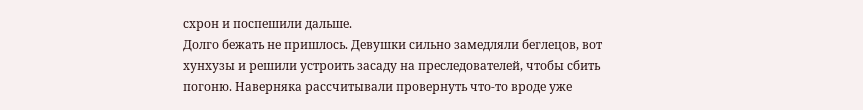схрон и поспешили дальше.
Долго бежать не пришлось. Девушки сильно замедляли беглецов, вот хунхузы и решили устроить засаду на преследователей, чтобы сбить погоню. Наверняка рассчитывали провернуть что-то вроде уже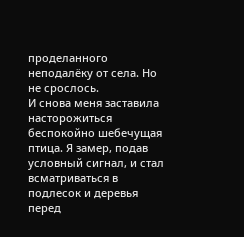проделанного неподалёку от села. Но не срослось.
И снова меня заставила насторожиться беспокойно шебечущая птица. Я замер, подав условный сигнал, и стал всматриваться в подлесок и деревья перед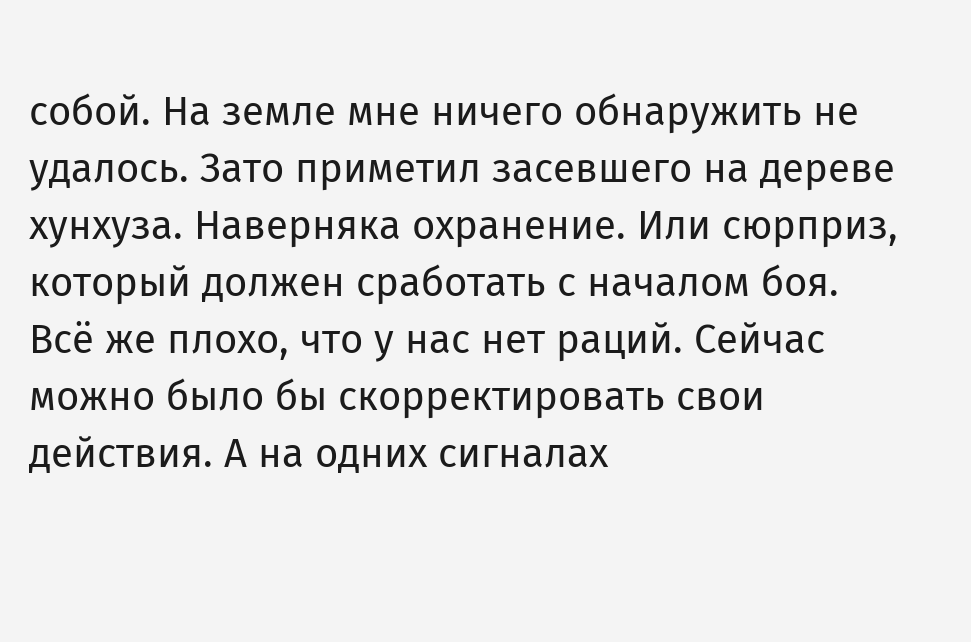собой. На земле мне ничего обнаружить не удалось. Зато приметил засевшего на дереве хунхуза. Наверняка охранение. Или сюрприз, который должен сработать с началом боя.
Всё же плохо, что у нас нет раций. Сейчас можно было бы скорректировать свои действия. А на одних сигналах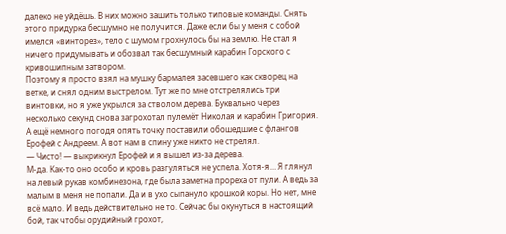далеко не уйдёшь. В них можно зашить только типовые команды. Снять этого придурка бесшумно не получится. Даже если бы у меня с собой имелся «винторез», тело с шумом грохнулось бы на землю. Не стал я ничего придумывать и обозвал так бесшумный карабин Горского с кривошипным затвором.
Поэтому я просто взял на мушку бармалея засевшего как скворец на ветке, и снял одним выстрелом. Тут же по мне отстрелялись три винтовки, но я уже укрылся за стволом дерева. Буквально через несколько секунд снова загрохотал пулемёт Николая и карабин Григория. А ещё немного погодя опять точку поставили обошедшие с флангов Ерофей с Андреем. А вот нам в спину уже никто не стрелял.
— Чисто! — выкрикнул Ерофей и я вышел из-за дерева.
М-да. Как-то оно особо и кровь разгуляться не успела. Хотя-я… Я глянул на левый рукав комбинезона, где была заметна прореха от пули. А ведь за малым в меня не попали. Да и в ухо сыпануло крошкой коры. Но нет, мне всё мало. И ведь действительно не то. Сейчас бы окунуться в настоящий бой, так чтобы орудийный грохот,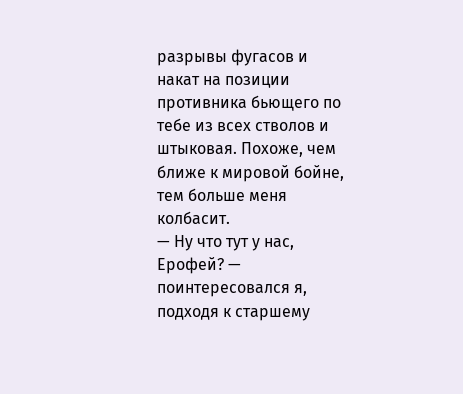разрывы фугасов и накат на позиции противника бьющего по тебе из всех стволов и штыковая. Похоже, чем ближе к мировой бойне, тем больше меня колбасит.
— Ну что тут у нас, Ерофей? — поинтересовался я, подходя к старшему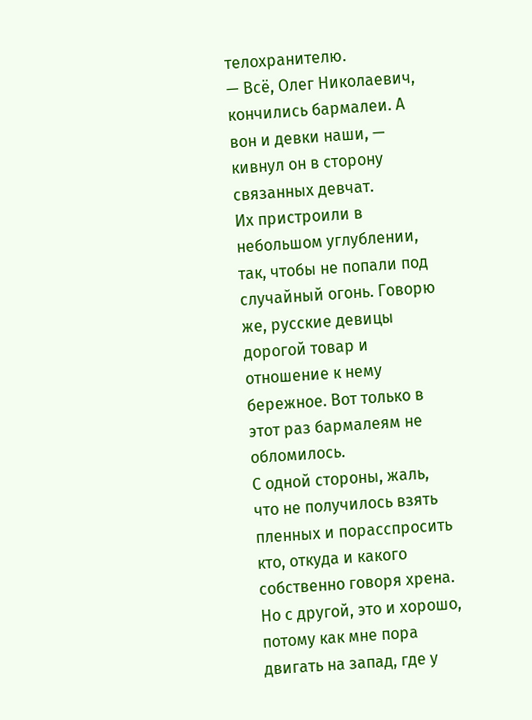телохранителю.
— Всё, Олег Николаевич, кончились бармалеи. А вон и девки наши, — кивнул он в сторону связанных девчат.
Их пристроили в небольшом углублении, так, чтобы не попали под случайный огонь. Говорю же, русские девицы дорогой товар и отношение к нему бережное. Вот только в этот раз бармалеям не обломилось.
С одной стороны, жаль, что не получилось взять пленных и порасспросить кто, откуда и какого собственно говоря хрена. Но с другой, это и хорошо, потому как мне пора двигать на запад, где у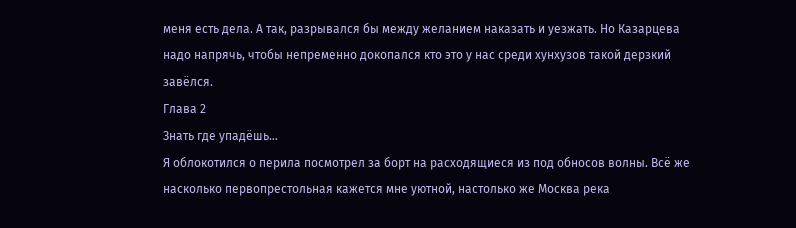меня есть дела. А так, разрывался бы между желанием наказать и уезжать. Но Казарцева надо напрячь, чтобы непременно докопался кто это у нас среди хунхузов такой дерзкий завёлся.
Глава 2
Знать где упадёшь…
Я облокотился о перила посмотрел за борт на расходящиеся из под обносов волны. Всё же насколько первопрестольная кажется мне уютной, настолько же Москва река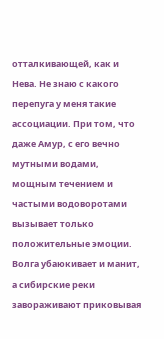отталкивающей, как и Нева. Не знаю с какого перепуга у меня такие ассоциации. При том, что даже Амур, с его вечно мутными водами, мощным течением и частыми водоворотами вызывает только положительные эмоции. Волга убаюкивает и манит, а сибирские реки завораживают приковывая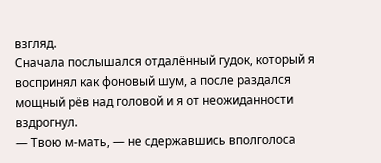взгляд.
Сначала послышался отдалённый гудок, который я воспринял как фоновый шум, а после раздался мощный рёв над головой и я от неожиданности вздрогнул.
— Твою м-мать, — не сдержавшись вполголоса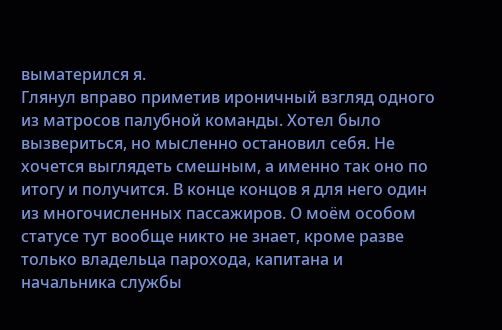выматерился я.
Глянул вправо приметив ироничный взгляд одного из матросов палубной команды. Хотел было вызвериться, но мысленно остановил себя. Не хочется выглядеть смешным, а именно так оно по итогу и получится. В конце концов я для него один из многочисленных пассажиров. О моём особом статусе тут вообще никто не знает, кроме разве только владельца парохода, капитана и начальника службы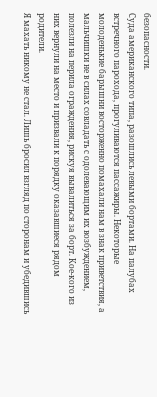безопасности.
Суда американского типа, разошлись левыми бортами. На палубах встречного парохода, прогуливаются пассажиры. Некоторые молоденькие барышни восторженно помахали нам в знак приветствия, а мальчишки не в силах совладать с одолевающим их возбуждением, полезли на перила ограждения, рискуя вывалиться за борт. Кое-кого из них вернули на место и призвали к порядку оказавшиеся рядом родители.
Я махать никому не стал. Лишь бросил взгляд по сторонам и убедившись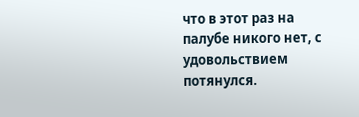что в этот раз на палубе никого нет, с удовольствием потянулся.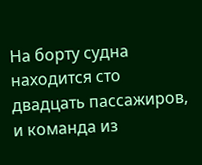На борту судна находится сто двадцать пассажиров, и команда из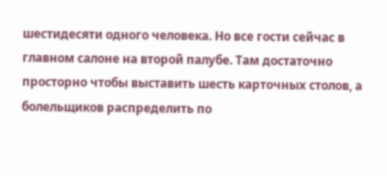шестидесяти одного человека. Но все гости сейчас в главном салоне на второй палубе. Там достаточно просторно чтобы выставить шесть карточных столов, а болельщиков распределить по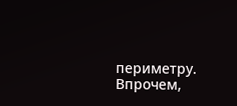периметру. Впрочем,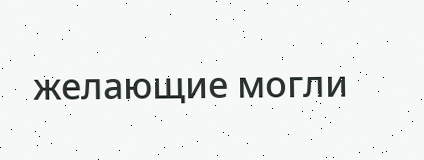желающие могли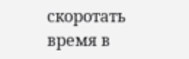скоротать время в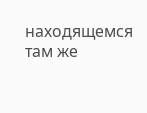находящемся там же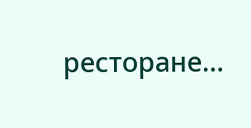ресторане…